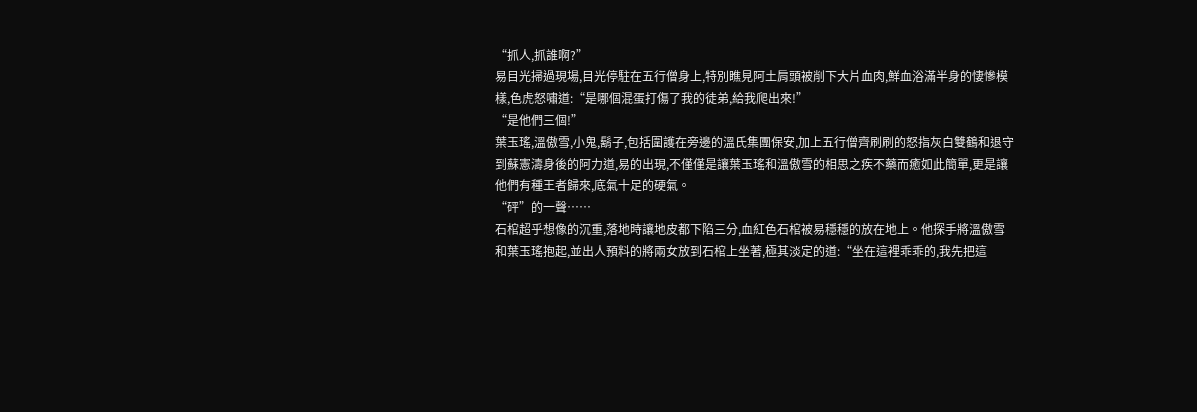“抓人,抓誰啊?”
易目光掃過現場,目光停駐在五行僧身上,特別瞧見阿土肩頭被削下大片血肉,鮮血浴滿半身的悽慘模樣,色虎怒嘯道:“是哪個混蛋打傷了我的徒弟,給我爬出來!”
“是他們三個!”
葉玉瑤,溫傲雪,小鬼,鬍子,包括圍護在旁邊的溫氏集團保安,加上五行僧齊刷刷的怒指灰白雙鶴和退守到蘇憲濤身後的阿力道,易的出現,不僅僅是讓葉玉瑤和溫傲雪的相思之疾不藥而癒如此簡單,更是讓他們有種王者歸來,底氣十足的硬氣。
“砰”的一聲……
石棺超乎想像的沉重,落地時讓地皮都下陷三分,血紅色石棺被易穩穩的放在地上。他探手將溫傲雪和葉玉瑤抱起,並出人預料的將兩女放到石棺上坐著,極其淡定的道:“坐在這裡乖乖的,我先把這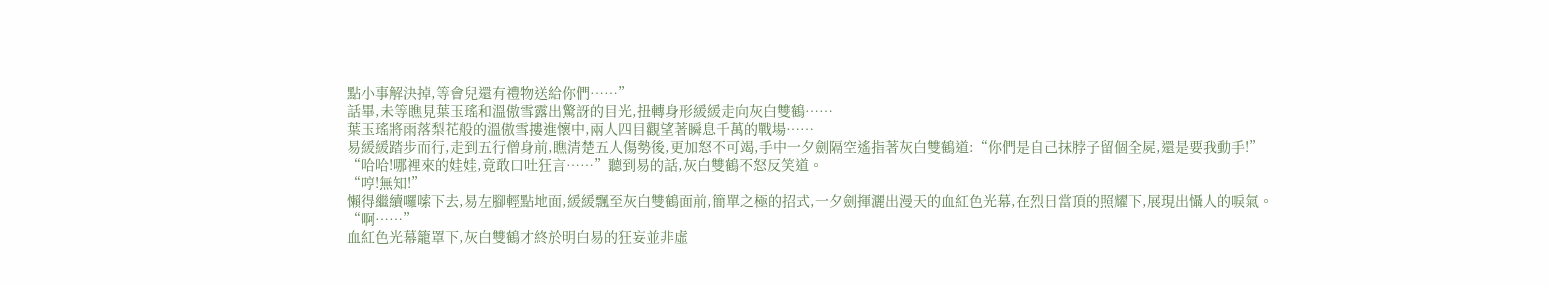點小事解決掉,等會兒還有禮物送給你們……”
話畢,未等瞧見葉玉瑤和溫傲雪露出驚訝的目光,扭轉身形緩緩走向灰白雙鶴……
葉玉瑤將雨落梨花般的溫傲雪摟進懷中,兩人四目觀望著瞬息千萬的戰場……
易緩緩踏步而行,走到五行僧身前,瞧清楚五人傷勢後,更加怒不可竭,手中一夕劍隔空遙指著灰白雙鶴道:“你們是自己抹脖子留個全屍,還是要我動手!”
“哈哈!哪裡來的娃娃,竟敢口吐狂言……”聽到易的話,灰白雙鶴不怒反笑道。
“哼!無知!”
懶得繼續囉嗦下去,易左腳輕點地面,緩緩飄至灰白雙鶴面前,簡單之極的招式,一夕劍揮灑出漫天的血紅色光幕,在烈日當頂的照耀下,展現出懾人的唳氣。
“啊……”
血紅色光幕籠罩下,灰白雙鶴才終於明白易的狂妄並非虛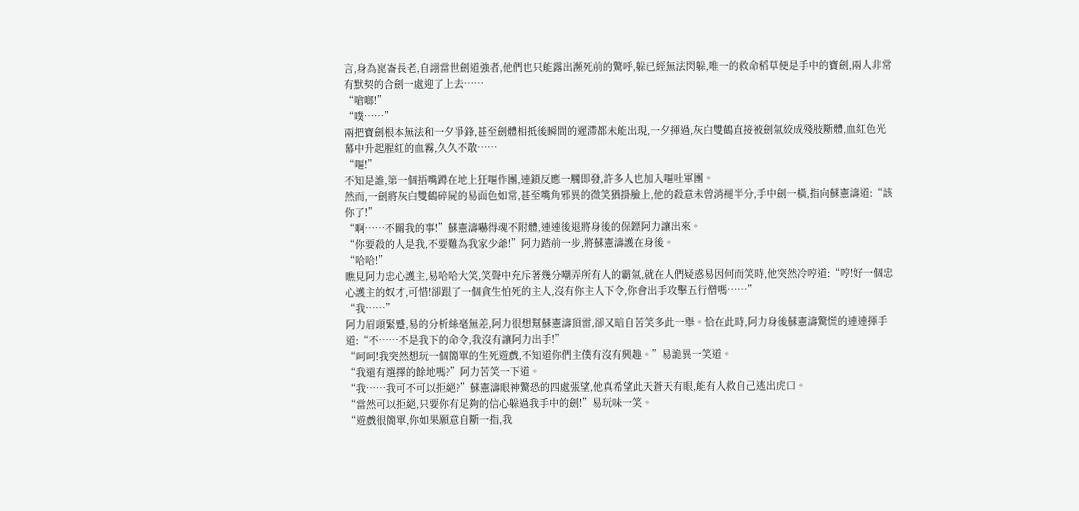言,身為崑崙長老,自詡當世劍道強者,他們也只能露出瀕死前的驚呼,躲已經無法閃躲,唯一的救命稻草便是手中的寶劍,兩人非常有默契的合劍一處迎了上去……
“嗆啷!”
“噗……”
兩把寶劍根本無法和一夕爭鋒,甚至劍體相抵後瞬間的遲滯都未能出現,一夕揮過,灰白雙鶴直接被劍氣絞成殘肢斷體,血紅色光幕中升起腥紅的血霧,久久不散……
“嘔!”
不知是誰,第一個捂嘴蹲在地上狂嘔作團,連鎖反應一觸即發,許多人也加入嘔吐軍團。
然而,一劍將灰白雙鶴碎屍的易面色如常,甚至嘴角邪異的微笑猶掛臉上,他的殺意未曾消褪半分,手中劍一橫,指向蘇憲濤道:“該你了!”
“啊……不關我的事!”蘇憲濤嚇得魂不附體,連連後退將身後的保鏢阿力讓出來。
“你要殺的人是我,不要難為我家少爺!”阿力踏前一步,將蘇憲濤護在身後。
“哈哈!”
瞧見阿力忠心護主,易哈哈大笑,笑聲中充斥著幾分嘲弄所有人的霸氣,就在人們疑惑易因何而笑時,他突然冷哼道:“哼!好一個忠心護主的奴才,可惜!卻跟了一個貪生怕死的主人,沒有你主人下令,你會出手攻擊五行僧嗎……”
“我……”
阿力眉頭緊蹙,易的分析絲毫無差,阿力很想幫蘇憲濤頂雷,卻又暗自苦笑多此一舉。恰在此時,阿力身後蘇憲濤驚慌的連連揮手道:“不……不是我下的命令,我沒有讓阿力出手!”
“呵呵!我突然想玩一個簡單的生死遊戲,不知道你們主僕有沒有興趣。”易詭異一笑道。
“我還有選擇的餘地嗎?”阿力苦笑一下道。
“我……我可不可以拒絕?”蘇憲濤眼神驚恐的四處張望,他真希望此天蒼天有眼,能有人救自己逃出虎口。
“當然可以拒絕,只要你有足夠的信心躲過我手中的劍!”易玩味一笑。
“遊戲很簡單,你如果願意自斷一指,我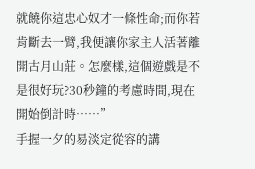就饒你這忠心奴才一條性命;而你若肯斷去一臂,我便讓你家主人活著離開古月山莊。怎麼樣,這個遊戲是不是很好玩?30秒鐘的考慮時間,現在開始倒計時……”
手握一夕的易淡定從容的講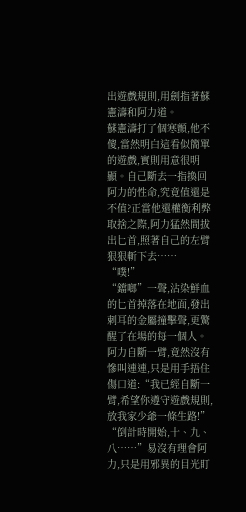出遊戲規則,用劍指著蘇憲濤和阿力道。
蘇憲濤打了個寒顫,他不傻,當然明白這看似簡單的遊戲,實則用意很明顯。自己斷去一指換回阿力的性命,究竟值還是不值?正當他還權衡利弊取捨之際,阿力猛然間拔出匕首,照著自己的左臂狠狠斬下去……
“噗!”
“鐺啷”一聲,沾染鮮血的匕首掉落在地面,發出刺耳的金屬撞擊聲,更驚醒了在場的每一個人。
阿力自斷一臂,竟然沒有慘叫連連,只是用手捂住傷口道:“我已經自斷一臂,希望你遵守遊戲規則,放我家少爺一條生路!”
“倒計時開始,十、九、八……”易沒有理會阿力,只是用邪異的目光盯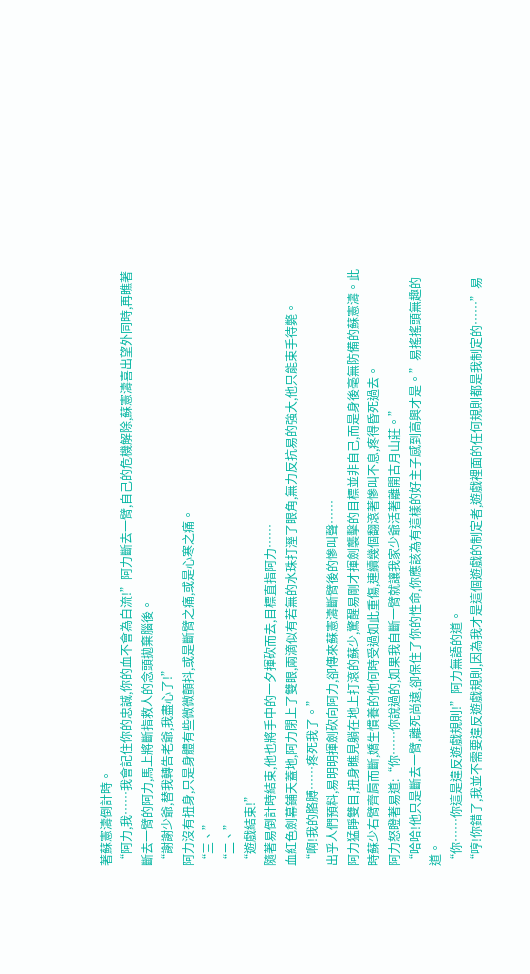著蘇憲濤倒計時。
“阿力,我……我會記住你的忠誠,你的血不會為白流!”阿力斷去一臂,自己的危機解除,蘇憲濤喜出望外同時,再瞧著斷去一臂的阿力,馬上將斷指救人的念頭拋棄腦後。
“謝謝少爺,替我轉告老爺,我盡心了!”
阿力沒有扭身,只是身體有些微微顫抖,或是斷臂之痛,或是心寒之痛。
“三、”
“二、”
“遊戲結束!”
隨著易倒計時結束,他也將手中的一夕揮砍而去,目標直指阿力……
血紅色劍幕鋪天蓋地,阿力閉上了雙眼,兩滴似有若無的水珠打溼了眼角,無力反抗易的強大,他只能束手待斃。
“啊!我的胳膊……疼死我了。”
出乎人們預料,易明明揮劍砍向阿力,卻傳來蘇憲濤斷臂後的慘叫聲……
阿力猛睜雙目,扭身瞧見躺在地上打滾的蘇少,驚醒易剛才揮劍襲擊的目標並非自己,而是身後毫無防備的蘇憲濤。此時蘇少右臂齊肩而斷,嬌生慣養的他何時受過如此重傷,連續幾個翻滾著慘叫不息,疼得昏死過去。
阿力怒瞪著易道:“你……你說過的,如果我自斷一臂就讓我家少爺活著離開古月山莊。”
“哈哈!他只是斷去一臂,離死尚遠,卻保住了你的性命,你應該為有這樣的好主子感到高興才是。”易搖搖頭無趣的道。
“你……你這是違反遊戲規則!”阿力無語的道。
“哼!你錯了,我並不需要違反遊戲規則,因為我才是這個遊戲的制定者,遊戲裡面的任何規則都是我制定的……”易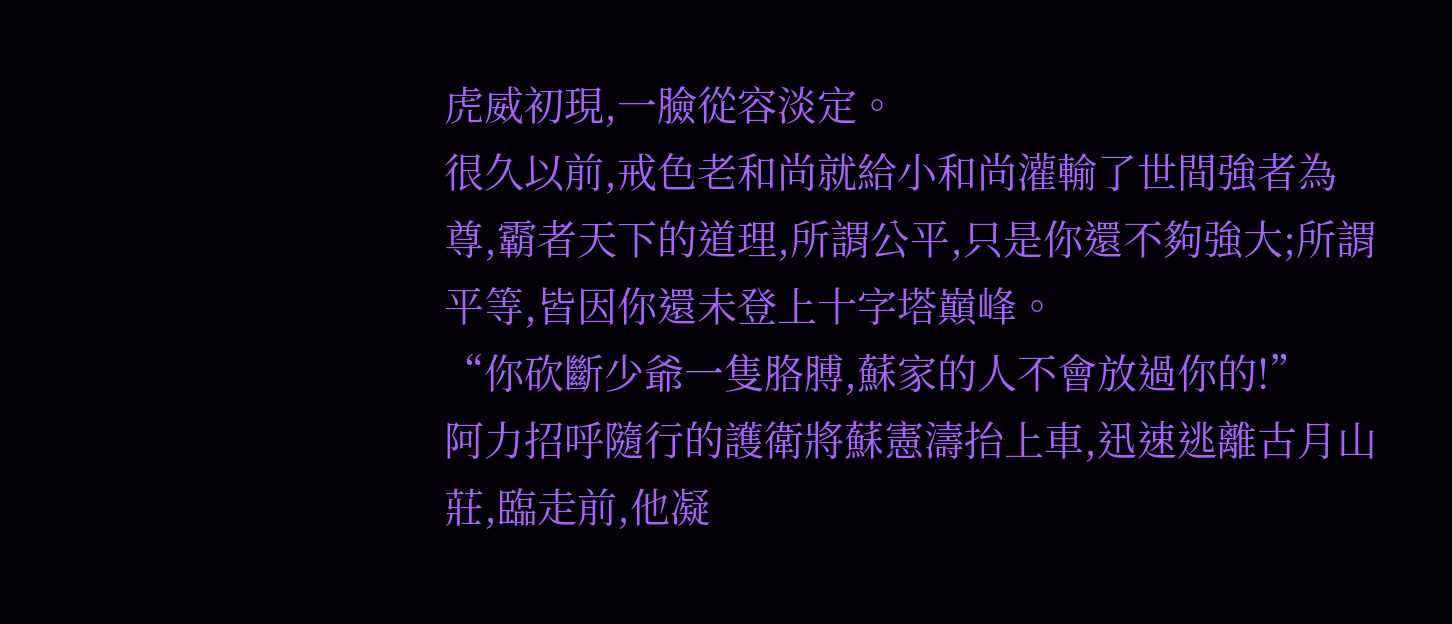虎威初現,一臉從容淡定。
很久以前,戒色老和尚就給小和尚灌輸了世間強者為尊,霸者天下的道理,所謂公平,只是你還不夠強大;所謂平等,皆因你還未登上十字塔巔峰。
“你砍斷少爺一隻胳膊,蘇家的人不會放過你的!”
阿力招呼隨行的護衛將蘇憲濤抬上車,迅速逃離古月山莊,臨走前,他凝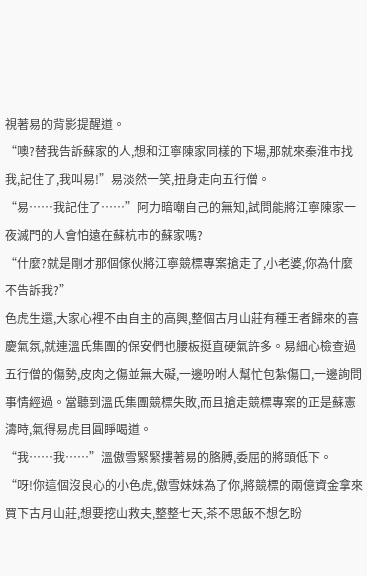視著易的背影提醒道。
“噢?替我告訴蘇家的人,想和江寧陳家同樣的下場,那就來秦淮市找我,記住了,我叫易!”易淡然一笑,扭身走向五行僧。
“易……我記住了……”阿力暗嘲自己的無知,試問能將江寧陳家一夜滅門的人會怕遠在蘇杭市的蘇家嗎?
“什麼?就是剛才那個傢伙將江寧競標專案搶走了,小老婆,你為什麼不告訴我?”
色虎生還,大家心裡不由自主的高興,整個古月山莊有種王者歸來的喜慶氣氛,就連溫氏集團的保安們也腰板挺直硬氣許多。易細心檢查過五行僧的傷勢,皮肉之傷並無大礙,一邊吩咐人幫忙包紮傷口,一邊詢問事情經過。當聽到溫氏集團競標失敗,而且搶走競標專案的正是蘇憲濤時,氣得易虎目圓睜喝道。
“我……我……”溫傲雪緊緊摟著易的胳膊,委屈的將頭低下。
“呀!你這個沒良心的小色虎,傲雪妹妹為了你,將競標的兩億資金拿來買下古月山莊,想要挖山救夫,整整七天,茶不思飯不想乞盼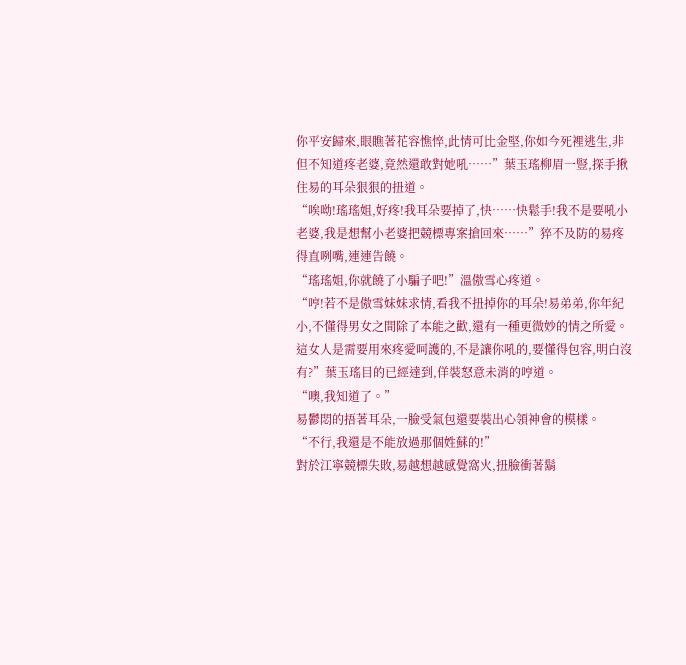你平安歸來,眼瞧著花容憔悴,此情可比金堅,你如今死裡逃生,非但不知道疼老婆,竟然還敢對她吼……”葉玉瑤柳眉一豎,探手揪住易的耳朵狠狠的扭道。
“唉呦!瑤瑤姐,好疼!我耳朵要掉了,快……快鬆手!我不是要吼小老婆,我是想幫小老婆把競標專案搶回來……”猝不及防的易疼得直咧嘴,連連告饒。
“瑤瑤姐,你就饒了小騙子吧!”溫傲雪心疼道。
“哼!若不是傲雪妹妹求情,看我不扭掉你的耳朵!易弟弟,你年紀小,不懂得男女之間除了本能之歡,還有一種更微妙的情之所愛。這女人是需要用來疼愛呵護的,不是讓你吼的,要懂得包容,明白沒有?”葉玉瑤目的已經達到,佯裝怒意未消的哼道。
“噢,我知道了。”
易鬱悶的捂著耳朵,一臉受氣包還要裝出心領神會的模樣。
“不行,我還是不能放過那個姓蘇的!”
對於江寧競標失敗,易越想越感覺窩火,扭臉衝著鬍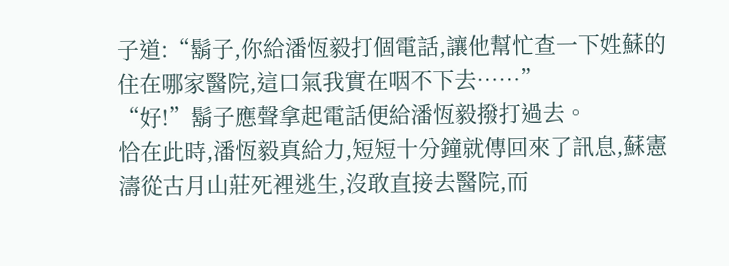子道:“鬍子,你給潘恆毅打個電話,讓他幫忙查一下姓蘇的住在哪家醫院,這口氣我實在咽不下去……”
“好!”鬍子應聲拿起電話便給潘恆毅撥打過去。
恰在此時,潘恆毅真給力,短短十分鐘就傳回來了訊息,蘇憲濤從古月山莊死裡逃生,沒敢直接去醫院,而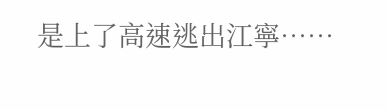是上了高速逃出江寧……